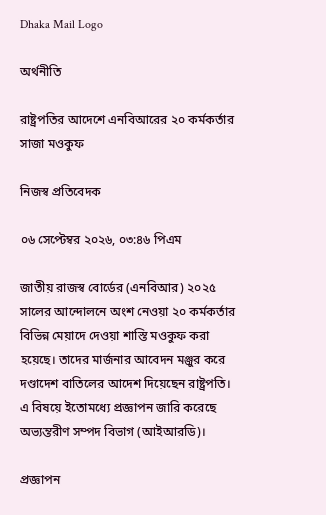Dhaka Mail Logo

অর্থনীতি

রাষ্ট্রপতির আদেশে এনবিআরের ২০ কর্মকর্তার সাজা মওকুফ

নিজস্ব প্রতিবেদক

০৬ সেপ্টেম্বর ২০২৬, ০৩:৪৬ পিএম

জাতীয় রাজস্ব বোর্ডের (এনবিআর) ২০২৫ সালের আন্দোলনে অংশ নেওয়া ২০ কর্মকর্তার বিভিন্ন মেয়াদে দেওয়া শাস্তি মওকুফ করা হয়েছে। তাদের মার্জনার আবেদন মঞ্জুর করে দণ্ডাদেশ বাতিলের আদেশ দিয়েছেন রাষ্ট্রপতি। এ বিষয়ে ইতোমধ্যে প্রজ্ঞাপন জারি করেছে অভ্যন্তরীণ সম্পদ বিভাগ (আইআরডি)।

প্রজ্ঞাপন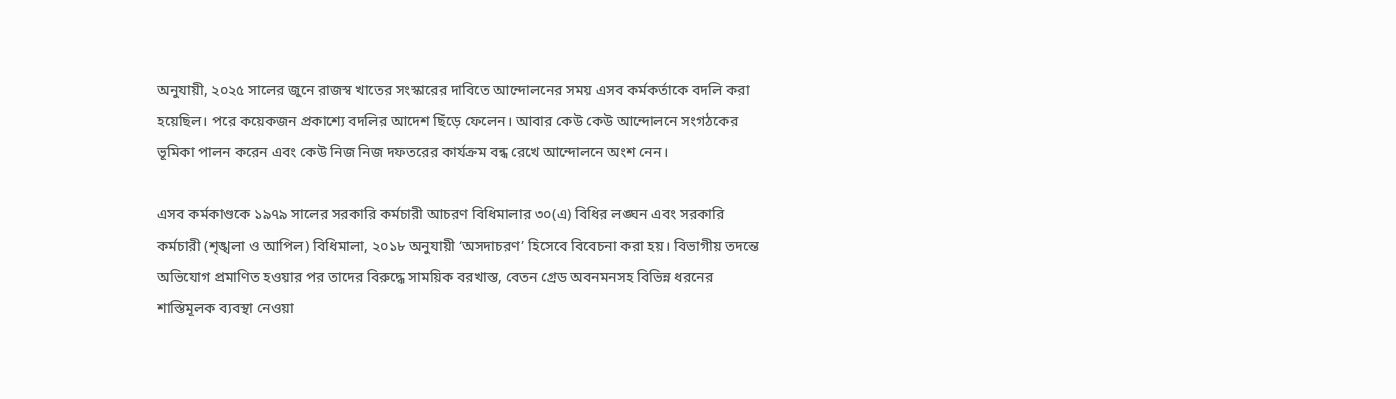অনুযায়ী, ২০২৫ সালের জুনে রাজস্ব খাতের সংস্কারের দাবিতে আন্দোলনের সময় এসব কর্মকর্তাকে বদলি করা হয়েছিল। পরে কয়েকজন প্রকাশ্যে বদলির আদেশ ছিঁড়ে ফেলেন। আবার কেউ কেউ আন্দোলনে সংগঠকের ভূমিকা পালন করেন এবং কেউ নিজ নিজ দফতরের কার্যক্রম বন্ধ রেখে আন্দোলনে অংশ নেন।

এসব কর্মকাণ্ডকে ১৯৭৯ সালের সরকারি কর্মচারী আচরণ বিধিমালার ৩০(এ) বিধির লঙ্ঘন এবং সরকারি কর্মচারী (শৃঙ্খলা ও আপিল) বিধিমালা, ২০১৮ অনুযায়ী ‘অসদাচরণ’ হিসেবে বিবেচনা করা হয়। বিভাগীয় তদন্তে অভিযোগ প্রমাণিত হওয়ার পর তাদের বিরুদ্ধে সাময়িক বরখাস্ত, বেতন গ্রেড অবনমনসহ বিভিন্ন ধরনের শাস্তিমূলক ব্যবস্থা নেওয়া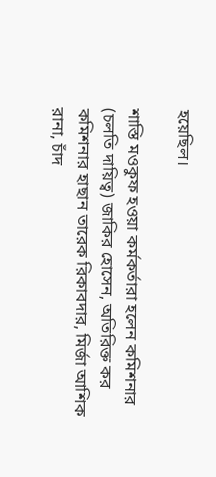হয়েছিল।

শাস্তি মওকুফ হওয়া কর্মকর্তারা হলেন কমিশনার (চলতি দায়িত্ব) জাকির হোসেন, অতিরিক্ত কর কমিশনার হাছান তারেক রিকাবদার, মির্জা আশিক রানা, চাঁদ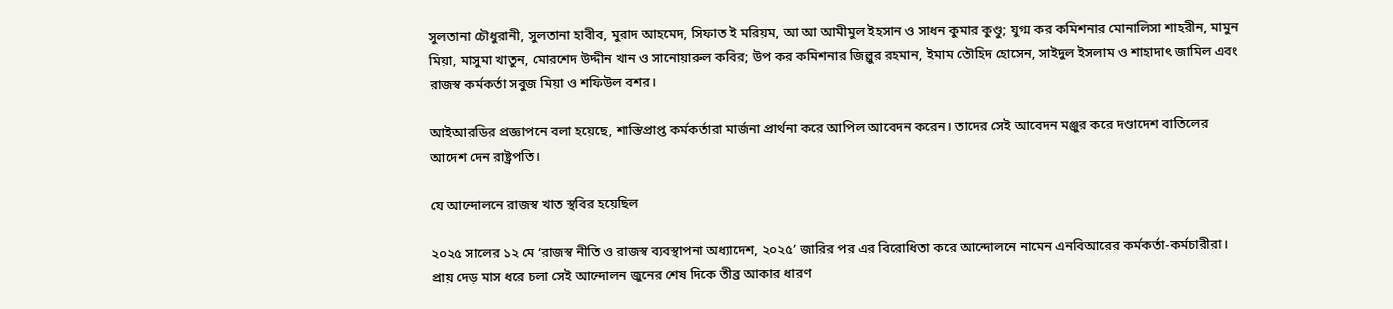সুলতানা চৌধুরানী, সুলতানা হাবীব, মুরাদ আহমেদ, সিফাত ই মরিয়ম, আ আ আমীমুল ইহসান ও সাধন কুমার কুণ্ডু; যুগ্ম কর কমিশনার মোনালিসা শাহরীন, মামুন মিয়া, মাসুমা খাতুন, মোরশেদ উদ্দীন খান ও সানোয়ারুল কবির; উপ কর কমিশনার জিল্লুর রহমান, ইমাম তৌহিদ হোসেন, সাইদুল ইসলাম ও শাহাদাৎ জামিল এবং রাজস্ব কর্মকর্তা সবুজ মিয়া ও শফিউল বশর।

আইআরডির প্রজ্ঞাপনে বলা হয়েছে, শাস্তিপ্রাপ্ত কর্মকর্তারা মার্জনা প্রার্থনা করে আপিল আবেদন করেন। তাদের সেই আবেদন মঞ্জুর করে দণ্ডাদেশ বাতিলের আদেশ দেন রাষ্ট্রপতি।

যে আন্দোলনে রাজস্ব খাত স্থবির হয়েছিল

২০২৫ সালের ১২ মে ‘রাজস্ব নীতি ও রাজস্ব ব্যবস্থাপনা অধ্যাদেশ, ২০২৫’ জারির পর এর বিরোধিতা করে আন্দোলনে নামেন এনবিআরের কর্মকর্তা-কর্মচারীরা। প্রায় দেড় মাস ধরে চলা সেই আন্দোলন জুনের শেষ দিকে তীব্র আকার ধারণ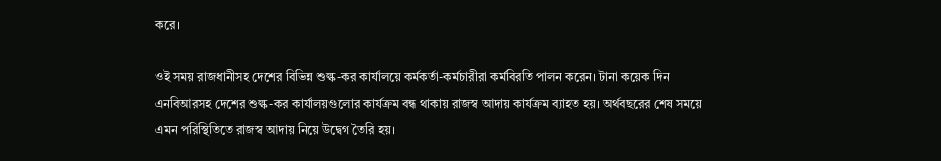করে।

ওই সময় রাজধানীসহ দেশের বিভিন্ন শুল্ক-কর কার্যালয়ে কর্মকর্তা-কর্মচারীরা কর্মবিরতি পালন করেন। টানা কয়েক দিন এনবিআরসহ দেশের শুল্ক-কর কার্যালয়গুলোর কার্যক্রম বন্ধ থাকায় রাজস্ব আদায় কার্যক্রম ব্যাহত হয়। অর্থবছরের শেষ সময়ে এমন পরিস্থিতিতে রাজস্ব আদায় নিয়ে উদ্বেগ তৈরি হয়।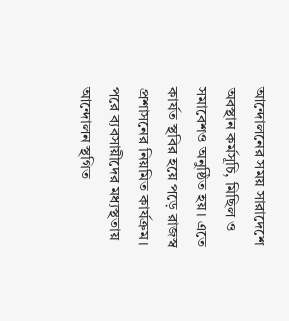আন্দোলনের সময় সারাদেশে অবস্থান কর্মসূচি, মিছিল ও সমাবেশও অনুষ্ঠিত হয়। এতে কার্যত স্থবির হয়ে পড়ে রাজস্ব প্রশাসনের নিয়মিত কার্যক্রম। পরে ব্যবসায়ীদের মধ্যস্থতায় আন্দোলন স্থগিত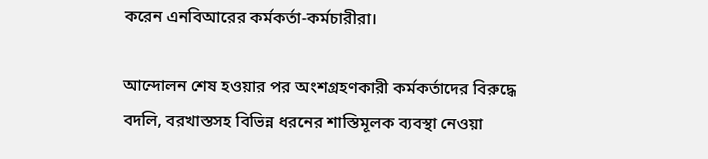করেন এনবিআরের কর্মকর্তা-কর্মচারীরা।

আন্দোলন শেষ হওয়ার পর অংশগ্রহণকারী কর্মকর্তাদের বিরুদ্ধে বদলি, বরখাস্তসহ বিভিন্ন ধরনের শাস্তিমূলক ব্যবস্থা নেওয়া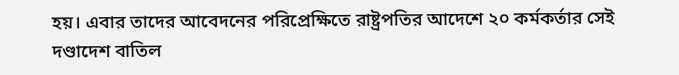হয়। এবার তাদের আবেদনের পরিপ্রেক্ষিতে রাষ্ট্রপতির আদেশে ২০ কর্মকর্তার সেই দণ্ডাদেশ বাতিল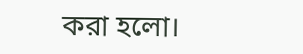করা হলো।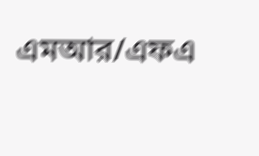এমআর/এফএ